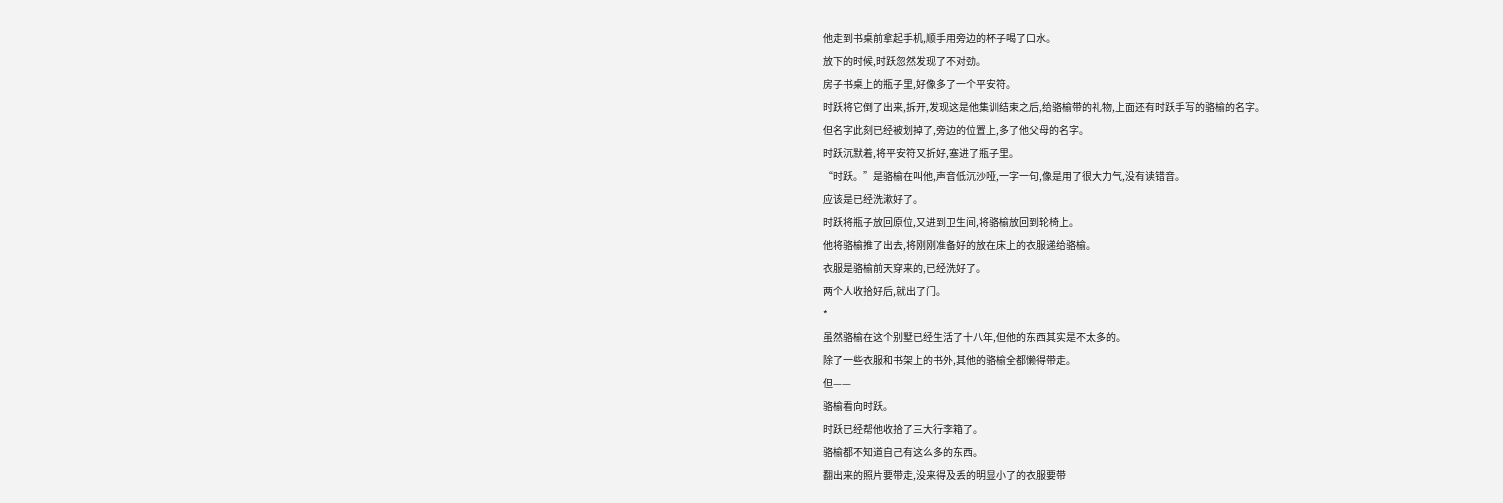他走到书桌前拿起手机,顺手用旁边的杯子喝了口水。
放下的时候,时跃忽然发现了不对劲。
房子书桌上的瓶子里,好像多了一个平安符。
时跃将它倒了出来,拆开,发现这是他集训结束之后,给骆榆带的礼物,上面还有时跃手写的骆榆的名字。
但名字此刻已经被划掉了,旁边的位置上,多了他父母的名字。
时跃沉默着,将平安符又折好,塞进了瓶子里。
“时跃。”是骆榆在叫他,声音低沉沙哑,一字一句,像是用了很大力气,没有读错音。
应该是已经洗漱好了。
时跃将瓶子放回原位,又进到卫生间,将骆榆放回到轮椅上。
他将骆榆推了出去,将刚刚准备好的放在床上的衣服递给骆榆。
衣服是骆榆前天穿来的,已经洗好了。
两个人收拾好后,就出了门。
*
虽然骆榆在这个别墅已经生活了十八年,但他的东西其实是不太多的。
除了一些衣服和书架上的书外,其他的骆榆全都懒得带走。
但——
骆榆看向时跃。
时跃已经帮他收拾了三大行李箱了。
骆榆都不知道自己有这么多的东西。
翻出来的照片要带走,没来得及丢的明显小了的衣服要带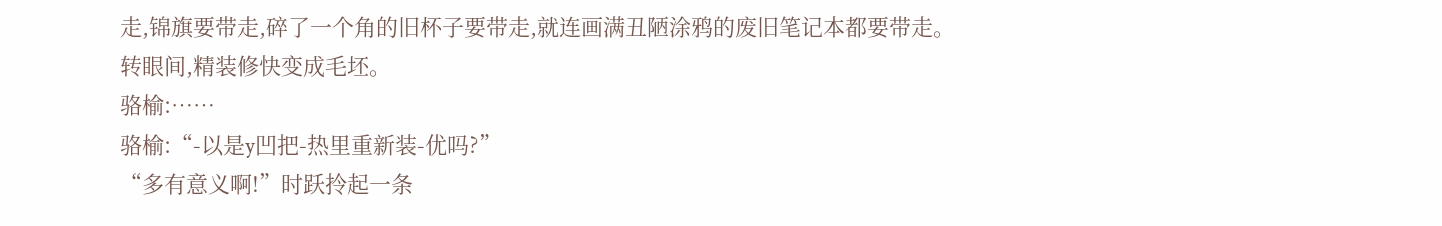走,锦旗要带走,碎了一个角的旧杯子要带走,就连画满丑陋涂鸦的废旧笔记本都要带走。
转眼间,精装修快变成毛坯。
骆榆:……
骆榆:“-以是y凹把-热里重新装-优吗?”
“多有意义啊!”时跃拎起一条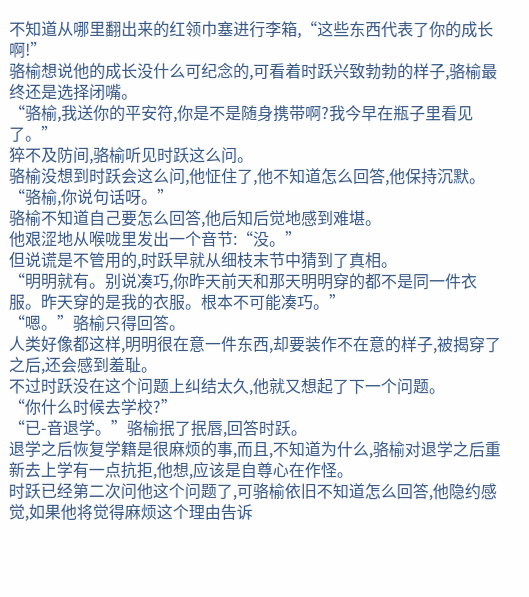不知道从哪里翻出来的红领巾塞进行李箱,“这些东西代表了你的成长啊!”
骆榆想说他的成长没什么可纪念的,可看着时跃兴致勃勃的样子,骆榆最终还是选择闭嘴。
“骆榆,我送你的平安符,你是不是随身携带啊?我今早在瓶子里看见了。”
猝不及防间,骆榆听见时跃这么问。
骆榆没想到时跃会这么问,他怔住了,他不知道怎么回答,他保持沉默。
“骆榆,你说句话呀。”
骆榆不知道自己要怎么回答,他后知后觉地感到难堪。
他艰涩地从喉咙里发出一个音节:“没。”
但说谎是不管用的,时跃早就从细枝末节中猜到了真相。
“明明就有。别说凑巧,你昨天前天和那天明明穿的都不是同一件衣服。昨天穿的是我的衣服。根本不可能凑巧。”
“嗯。”骆榆只得回答。
人类好像都这样,明明很在意一件东西,却要装作不在意的样子,被揭穿了之后,还会感到羞耻。
不过时跃没在这个问题上纠结太久,他就又想起了下一个问题。
“你什么时候去学校?”
“已-音退学。”骆榆抿了抿唇,回答时跃。
退学之后恢复学籍是很麻烦的事,而且,不知道为什么,骆榆对退学之后重新去上学有一点抗拒,他想,应该是自尊心在作怪。
时跃已经第二次问他这个问题了,可骆榆依旧不知道怎么回答,他隐约感觉,如果他将觉得麻烦这个理由告诉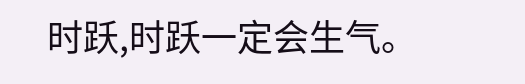时跃,时跃一定会生气。